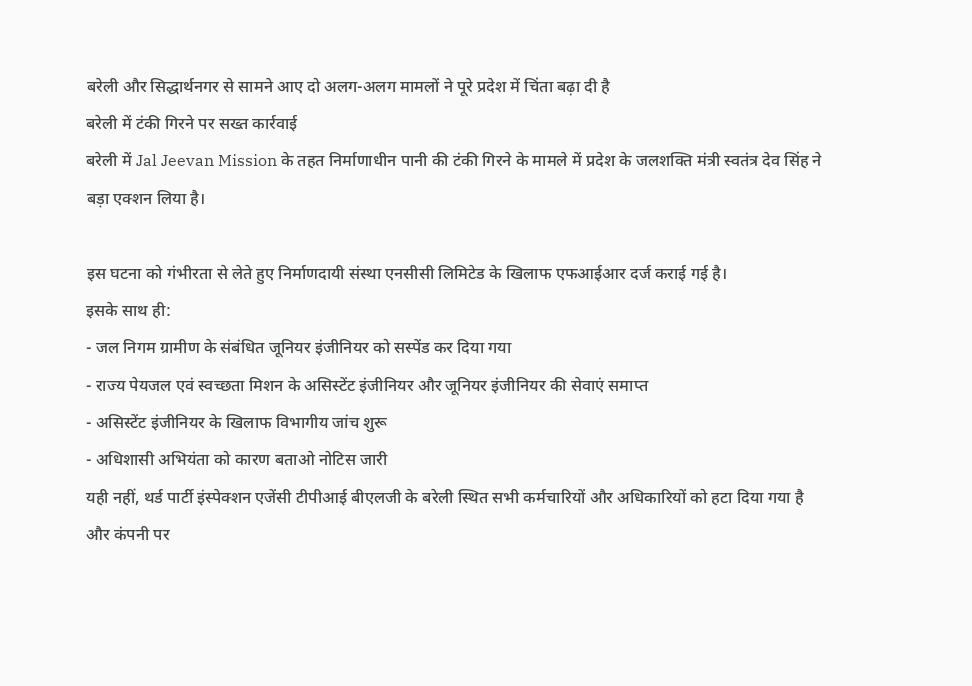बरेली और सिद्धार्थनगर से सामने आए दो अलग-अलग मामलों ने पूरे प्रदेश में चिंता बढ़ा दी है
बरेली में टंकी गिरने पर सख्त कार्रवाई
बरेली में Jal Jeevan Mission के तहत निर्माणाधीन पानी की टंकी गिरने के मामले में प्रदेश के जलशक्ति मंत्री स्वतंत्र देव सिंह ने बड़ा एक्शन लिया है।

इस घटना को गंभीरता से लेते हुए निर्माणदायी संस्था एनसीसी लिमिटेड के खिलाफ एफआईआर दर्ज कराई गई है।
इसके साथ ही:
- जल निगम ग्रामीण के संबंधित जूनियर इंजीनियर को सस्पेंड कर दिया गया
- राज्य पेयजल एवं स्वच्छता मिशन के असिस्टेंट इंजीनियर और जूनियर इंजीनियर की सेवाएं समाप्त
- असिस्टेंट इंजीनियर के खिलाफ विभागीय जांच शुरू
- अधिशासी अभियंता को कारण बताओ नोटिस जारी
यही नहीं, थर्ड पार्टी इंस्पेक्शन एजेंसी टीपीआई बीएलजी के बरेली स्थित सभी कर्मचारियों और अधिकारियों को हटा दिया गया है और कंपनी पर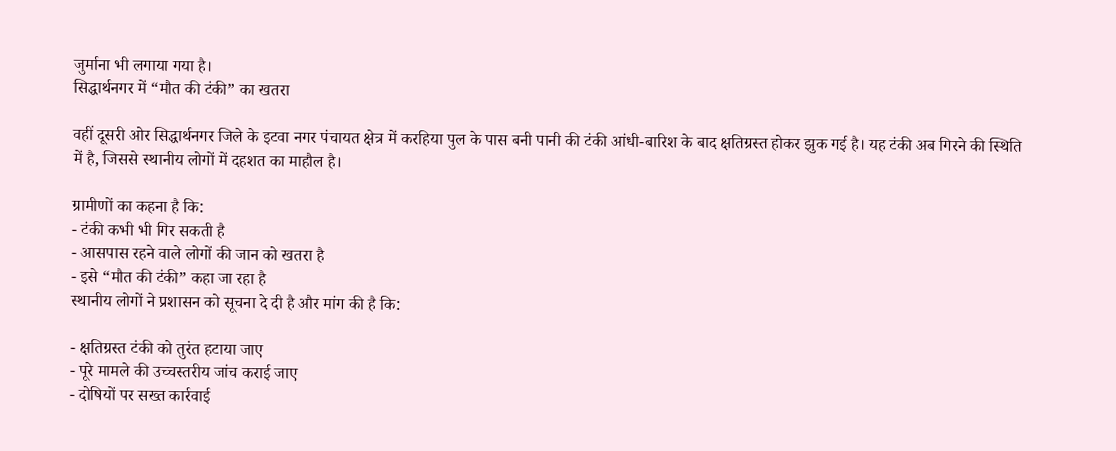जुर्माना भी लगाया गया है।
सिद्धार्थनगर में “मौत की टंकी” का खतरा

वहीं दूसरी ओर सिद्धार्थनगर जिले के इटवा नगर पंचायत क्षेत्र में करहिया पुल के पास बनी पानी की टंकी आंधी-बारिश के बाद क्षतिग्रस्त होकर झुक गई है। यह टंकी अब गिरने की स्थिति में है, जिससे स्थानीय लोगों में दहशत का माहौल है।

ग्रामीणों का कहना है कि:
- टंकी कभी भी गिर सकती है
- आसपास रहने वाले लोगों की जान को खतरा है
- इसे “मौत की टंकी” कहा जा रहा है
स्थानीय लोगों ने प्रशासन को सूचना दे दी है और मांग की है कि:

- क्षतिग्रस्त टंकी को तुरंत हटाया जाए
- पूरे मामले की उच्चस्तरीय जांच कराई जाए
- दोषियों पर सख्त कार्रवाई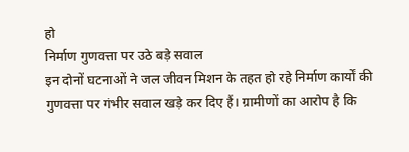हो
निर्माण गुणवत्ता पर उठे बड़े सवाल
इन दोनों घटनाओं ने जल जीवन मिशन के तहत हो रहे निर्माण कार्यों की गुणवत्ता पर गंभीर सवाल खड़े कर दिए हैं। ग्रामीणों का आरोप है कि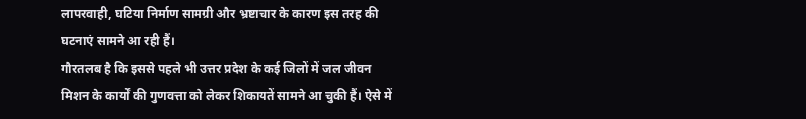लापरवाही, घटिया निर्माण सामग्री और भ्रष्टाचार के कारण इस तरह की घटनाएं सामने आ रही हैं।
गौरतलब है कि इससे पहले भी उत्तर प्रदेश के कई जिलों में जल जीवन मिशन के कार्यों की गुणवत्ता को लेकर शिकायतें सामने आ चुकी हैं। ऐसे में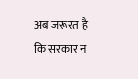अब जरूरत है कि सरकार न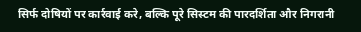सिर्फ दोषियों पर कार्रवाई करे, बल्कि पूरे सिस्टम की पारदर्शिता और निगरानी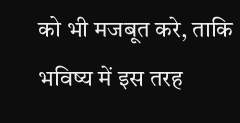को भी मजबूत करे, ताकि भविष्य में इस तरह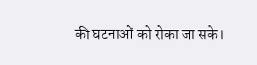की घटनाओं को रोका जा सके।